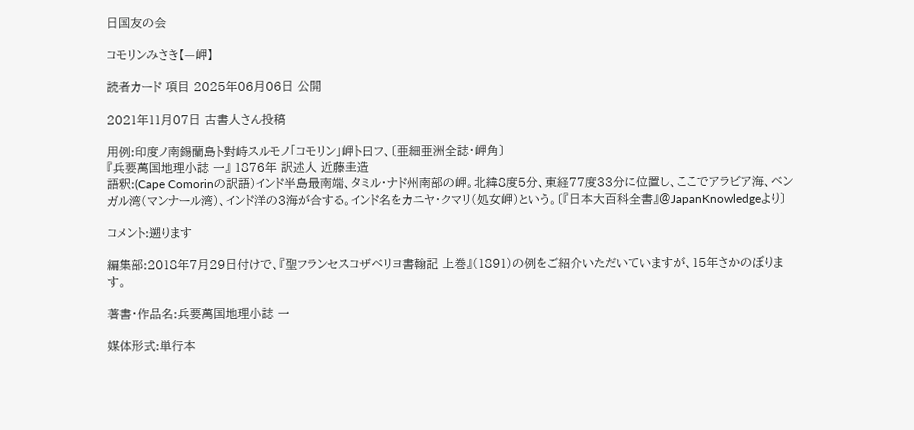日国友の会

コモリンみさき【—岬】

読者カード 項目 2025年06月06日 公開

2021年11月07日 古書人さん投稿

用例:印度ノ南錫蘭島ト對峙スルモノ「コモリン」岬ト曰フ、〔亜細亜洲全誌・岬角〕
『兵要萬国地理小誌 一』 1876年 訳述人 近藤圭造
語釈:(Cape Comorinの訳語)インド半島最南端、タミル・ナド州南部の岬。北緯8度5分、東経77度33分に位置し、ここでアラビア海、ベンガル湾(マンナール湾)、インド洋の3海が合する。インド名をカニヤ・クマリ(処女岬)という。〔『日本大百科全書』@JapanKnowledgeより〕

コメント:遡ります

編集部:2018年7月29日付けで、『聖フランセスコザベリヨ書翰記 上巻』(1891)の例をご紹介いただいていますが、15年さかのぼります。

著書・作品名:兵要萬国地理小誌 一

媒体形式:単行本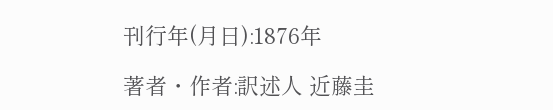刊行年(月日):1876年

著者・作者:訳述人 近藤圭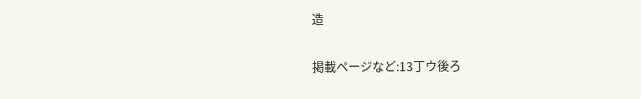造

掲載ページなど:13丁ウ後ろ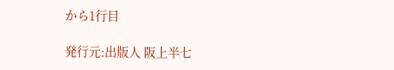から1行目

発行元:出版人 阪上半七